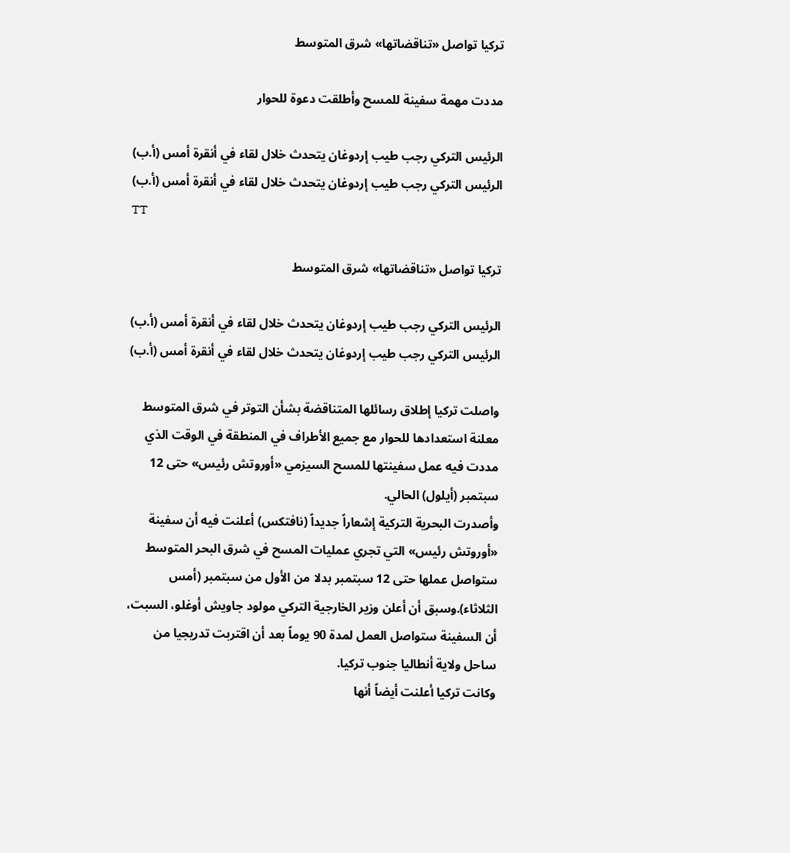تركيا تواصل «تناقضاتها» شرق المتوسط

مددت مهمة سفينة للمسح وأطلقت دعوة للحوار

الرئيس التركي رجب طيب إردوغان يتحدث خلال لقاء في أنقرة أمس (أ.ب)
الرئيس التركي رجب طيب إردوغان يتحدث خلال لقاء في أنقرة أمس (أ.ب)
TT

تركيا تواصل «تناقضاتها» شرق المتوسط

الرئيس التركي رجب طيب إردوغان يتحدث خلال لقاء في أنقرة أمس (أ.ب)
الرئيس التركي رجب طيب إردوغان يتحدث خلال لقاء في أنقرة أمس (أ.ب)

واصلت تركيا إطلاق رسائلها المتناقضة بشأن التوتر في شرق المتوسط معلنة استعدادها للحوار مع جميع الأطراف في المنطقة في الوقت الذي مددت فيه عمل سفينتها للمسح السيزمي «أوروتش رئيس» حتى 12 سبتمبر (أيلول) الحالي.
وأصدرت البحرية التركية إشعاراً جديداً (نافتكس) أعلنت فيه أن سفينة «أوروتش رئيس» التي تجري عمليات المسح في شرق البحر المتوسط ستواصل عملها حتى 12 سبتمبر بدلا من الأول من سبتمبر (أمس الثلاثاء).وسبق أن أعلن وزير الخارجية التركي مولود جاويش أوغلو، السبت، أن السفينة ستواصل العمل لمدة 90 يوماً بعد أن اقتربت تدريجيا من ساحل ولاية أنطاليا جنوب تركيا.
وكانت تركيا أعلنت أيضاً أنها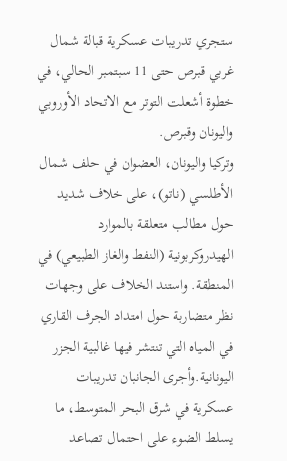ستجري تدريبات عسكرية قبالة شمال غربي قبرص حتى 11 سبتمبر الحالي، في خطوة أشعلت التوتر مع الاتحاد الأوروبي واليونان وقبرص.
وتركيا واليونان، العضوان في حلف شمال الأطلسي (ناتو)، على خلاف شديد حول مطالب متعلقة بالموارد الهيدروكربونية (النفط والغاز الطبيعي) في المنطقة. واستند الخلاف على وجهات نظر متضاربة حول امتداد الجرف القاري في المياه التي تنتشر فيها غالبية الجزر اليونانية.وأجرى الجانبان تدريبات عسكرية في شرق البحر المتوسط، ما يسلط الضوء على احتمال تصاعد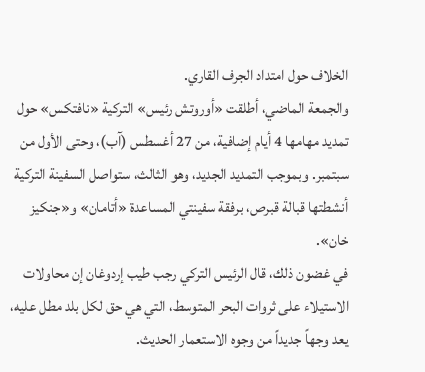الخلاف حول امتداد الجرف القاري.
والجمعة الماضي، أطلقت «أوروتش رئيس» التركية «نافتكس» حول تمديد مهامها 4 أيام إضافية، من 27 أغسطس (آب)، وحتى الأول من سبتمبر. وبموجب التمديد الجديد، وهو الثالث، ستواصل السفينة التركية أنشطتها قبالة قبرص، برفقة سفينتي المساعدة «أتامان» و«جنكيز خان».
في غضون ذلك، قال الرئيس التركي رجب طيب إردوغان إن محاولات الاستيلاء على ثروات البحر المتوسط، التي هي حق لكل بلد مطل عليه، يعد وجهاً جديداً من وجوه الاستعمار الحديث.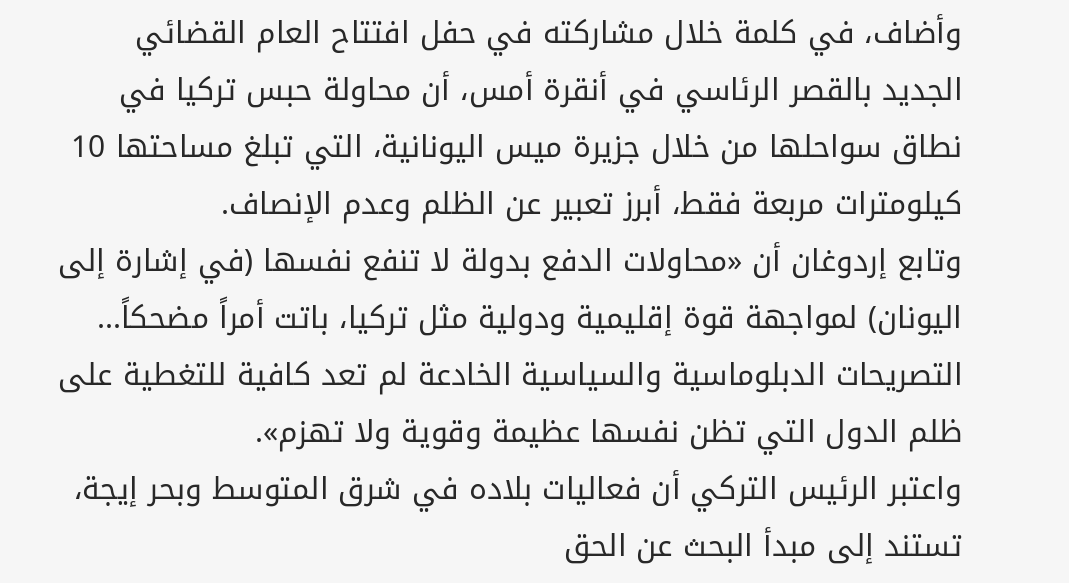وأضاف، في كلمة خلال مشاركته في حفل افتتاح العام القضائي الجديد بالقصر الرئاسي في أنقرة أمس، أن محاولة حبس تركيا في نطاق سواحلها من خلال جزيرة ميس اليونانية، التي تبلغ مساحتها 10 كيلومترات مربعة فقط، أبرز تعبير عن الظلم وعدم الإنصاف.
وتابع إردوغان أن «محاولات الدفع بدولة لا تنفع نفسها (في إشارة إلى اليونان) لمواجهة قوة إقليمية ودولية مثل تركيا، باتت أمراً مضحكاً... التصريحات الدبلوماسية والسياسية الخادعة لم تعد كافية للتغطية على ظلم الدول التي تظن نفسها عظيمة وقوية ولا تهزم».
واعتبر الرئيس التركي أن فعاليات بلاده في شرق المتوسط وبحر إيجة، تستند إلى مبدأ البحث عن الحق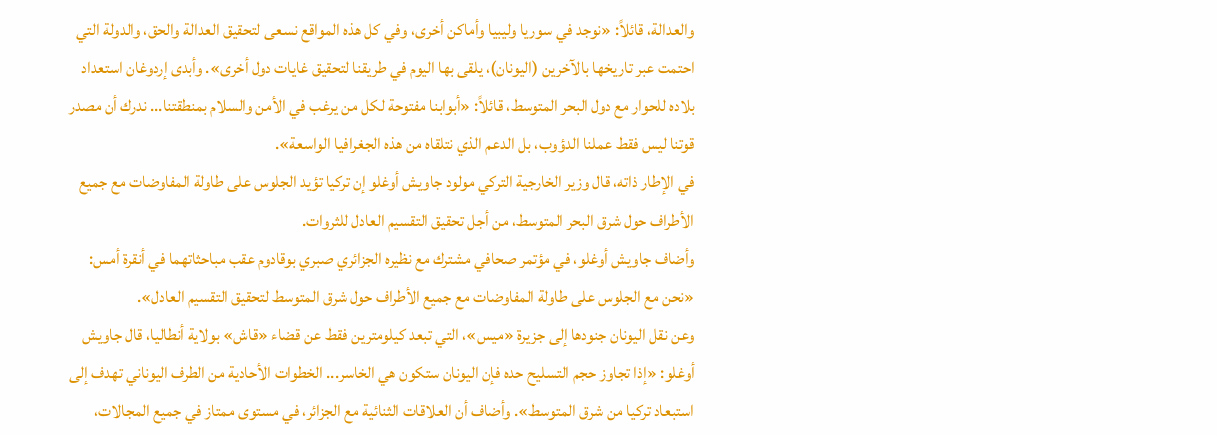والعدالة، قائلاً: «نوجد في سوريا وليبيا وأماكن أخرى، وفي كل هذه المواقع نسعى لتحقيق العدالة والحق، والدولة التي احتمت عبر تاريخها بالآخرين (اليونان)، يلقى بها اليوم في طريقنا لتحقيق غايات دول أخرى». وأبدى إردوغان استعداد بلاده للحوار مع دول البحر المتوسط، قائلاً: «أبوابنا مفتوحة لكل من يرغب في الأمن والسلام بمنطقتنا... ندرك أن مصدر قوتنا ليس فقط عملنا الدؤوب، بل الدعم الذي نتلقاه من هذه الجغرافيا الواسعة».
في الإطار ذاته، قال وزير الخارجية التركي مولود جاويش أوغلو إن تركيا تؤيد الجلوس على طاولة المفاوضات مع جميع الأطراف حول شرق البحر المتوسط، من أجل تحقيق التقسيم العادل للثروات.
وأضاف جاويش أوغلو، في مؤتمر صحافي مشترك مع نظيره الجزائري صبري بوقادوم عقب مباحثاتهما في أنقرة أمس: «نحن مع الجلوس على طاولة المفاوضات مع جميع الأطراف حول شرق المتوسط لتحقيق التقسيم العادل».
وعن نقل اليونان جنودها إلى جزيرة «ميس»، التي تبعد كيلومترين فقط عن قضاء «قاش» بولاية أنطاليا، قال جاويش أوغلو: «إذا تجاوز حجم التسليح حده فإن اليونان ستكون هي الخاسر... الخطوات الأحادية من الطرف اليوناني تهدف إلى استبعاد تركيا من شرق المتوسط». وأضاف أن العلاقات الثنائية مع الجزائر، في مستوى ممتاز في جميع المجالات،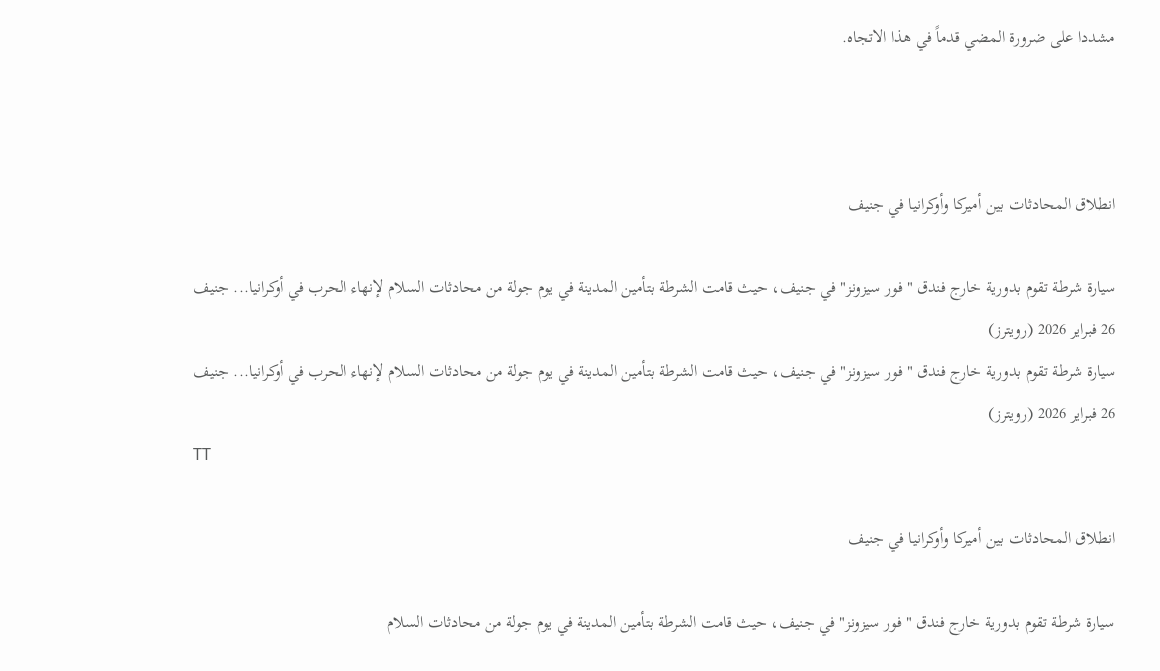مشددا على ضرورة المضي قدماً في هذا الاتجاه.



انطلاق المحادثات بين أميركا وأوكرانيا في جنيف

سيارة شرطة تقوم بدورية خارج فندق "فور سيزونز" في جنيف، حيث قامت الشرطة بتأمين المدينة في يوم جولة من محادثات السلام لإنهاء الحرب في أوكرانيا... جنيف 26 فبراير 2026 (رويترز)
سيارة شرطة تقوم بدورية خارج فندق "فور سيزونز" في جنيف، حيث قامت الشرطة بتأمين المدينة في يوم جولة من محادثات السلام لإنهاء الحرب في أوكرانيا... جنيف 26 فبراير 2026 (رويترز)
TT

انطلاق المحادثات بين أميركا وأوكرانيا في جنيف

سيارة شرطة تقوم بدورية خارج فندق "فور سيزونز" في جنيف، حيث قامت الشرطة بتأمين المدينة في يوم جولة من محادثات السلام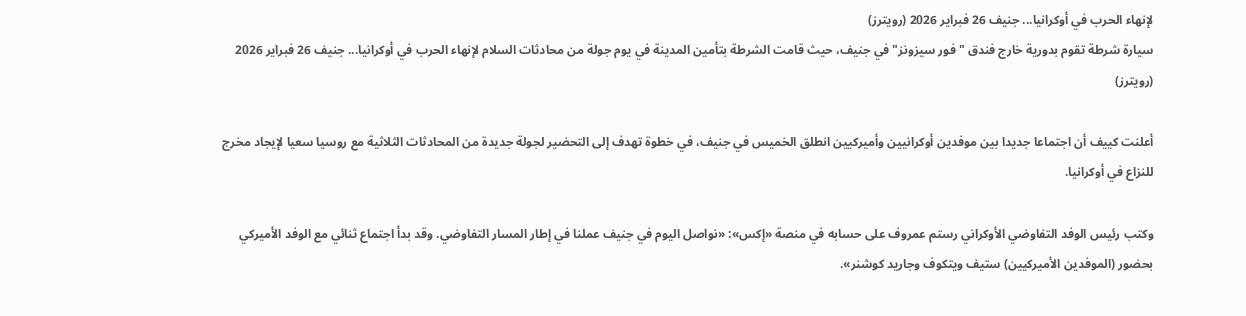لإنهاء الحرب في أوكرانيا... جنيف 26 فبراير 2026 (رويترز)
سيارة شرطة تقوم بدورية خارج فندق "فور سيزونز" في جنيف، حيث قامت الشرطة بتأمين المدينة في يوم جولة من محادثات السلام لإنهاء الحرب في أوكرانيا... جنيف 26 فبراير 2026 (رويترز)

أعلنت كييف أن اجتماعا جديدا بين موفدين أوكرانيين وأميركيين انطلق الخميس في جنيف، في خطوة تهدف إلى التحضير لجولة جديدة من المحادثات الثلاثية مع روسيا سعيا لإيجاد مخرج للنزاع في أوكرانيا.

وكتب رئيس الوفد التفاوضي الأوكراني رستم عمروف على حسابه في منصة «إكس»: «نواصل اليوم في جنيف عملنا في إطار المسار التفاوضي. وقد بدأ اجتماع ثنائي مع الوفد الأميركي بحضور (الموفدين الأميركيين) ستيف ويتكوف وجاريد كوشنر».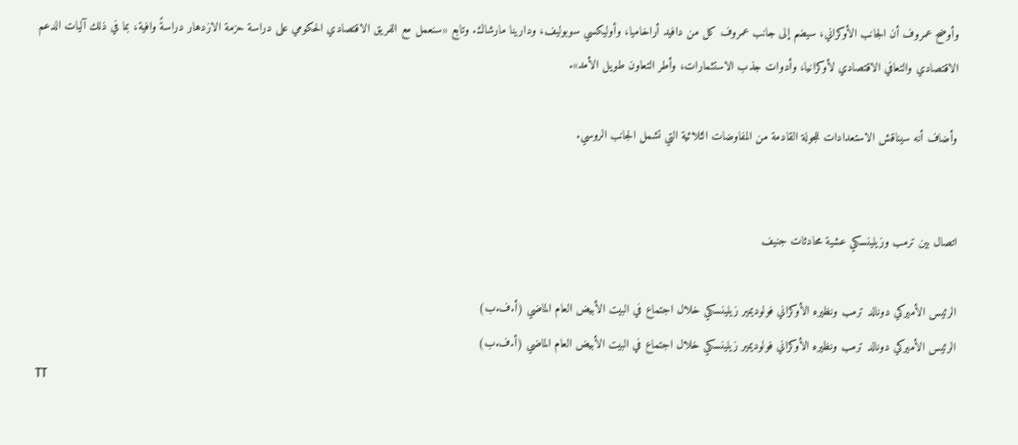وأوضح عمروف أن الجانب الأوكراني، سيضم إلى جانب عمروف كل من دافيد أراخاميا، وأوليكسي سوبوليف، ودارينا مارشاك. وتابع «سنعمل مع الفريق الاقتصادي الحكومي على دراسة حزمة الازدهار دراسةً وافية، بما في ذلك آليات الدعم الاقتصادي والتعافي الاقتصادي لأوكرانيا، وأدوات جذب الاستثمارات، وأطر التعاون طويل الأمد».

وأضاف أنه سيناقش الاستعدادات للجولة القادمة من المفاوضات الثلاثية التي تشمل الجانب الروسي.


اتصال بين ترمب وزيلينسكي عشية محادثات جنيف

الرئيس الأميركي دونالد ترمب ونظيره الأوكراني فولوديمير زيلينسكي خلال اجتماع في البيت الأبيض العام الماضي (أ.ف.ب)
الرئيس الأميركي دونالد ترمب ونظيره الأوكراني فولوديمير زيلينسكي خلال اجتماع في البيت الأبيض العام الماضي (أ.ف.ب)
TT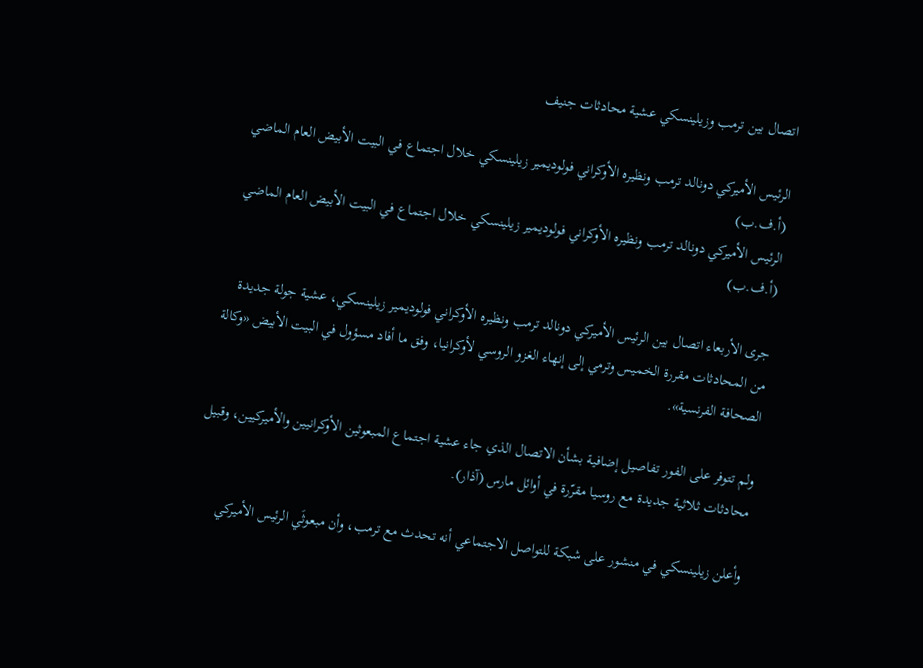اتصال بين ترمب وزيلينسكي عشية محادثات جنيف

الرئيس الأميركي دونالد ترمب ونظيره الأوكراني فولوديمير زيلينسكي خلال اجتماع في البيت الأبيض العام الماضي (أ.ف.ب)
الرئيس الأميركي دونالد ترمب ونظيره الأوكراني فولوديمير زيلينسكي خلال اجتماع في البيت الأبيض العام الماضي (أ.ف.ب)

جرى الأربعاء اتصال بين الرئيس الأميركي دونالد ترمب ونظيره الأوكراني فولوديمير زيلينسكي، عشية جولة جديدة من المحادثات مقررة الخميس وترمي إلى إنهاء الغزو الروسي لأوكرانيا، وفق ما أفاد مسؤول في البيت الأبيض «وكالة الصحافة الفرنسية».

ولم تتوفر على الفور تفاصيل إضافية بشأن الاتصال الذي جاء عشية اجتماع المبعوثين الأوكرانيين والأميركيين، وقبيل محادثات ثلاثية جديدة مع روسيا مقرّرة في أوائل مارس (آذار).

وأعلن زيلينسكي في منشور على شبكة للتواصل الاجتماعي أنه تحدث مع ترمب، وأن مبعوثَي الرئيس الأميركي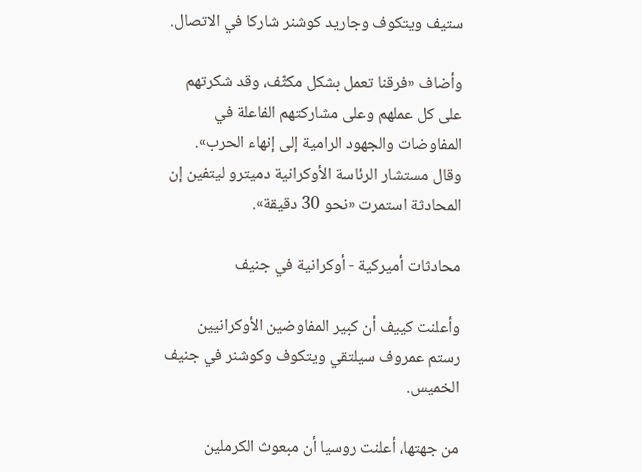ستيف ويتكوف وجاريد كوشنر شاركا في الاتصال.

وأضاف «فرقنا تعمل بشكل مكثّف، وقد شكرتهم على كل عملهم وعلى مشاركتهم الفاعلة في المفاوضات والجهود الرامية إلى إنهاء الحرب». وقال مستشار الرئاسة الأوكرانية دميترو ليتفين إن المحادثة استمرت «نحو 30 دقيقة».

محادثات أميركية - أوكرانية في جنيف

وأعلنت كييف أن كبير المفاوضين الأوكرانيين رستم عمروف سيلتقي ويتكوف وكوشنر في جنيف الخميس.

من جهتها، أعلنت روسيا أن مبعوث الكرملين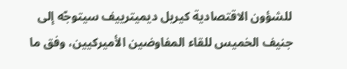للشؤون الاقتصادية كيريل ديميترييف سيتوجّه إلى جنيف الخميس للقاء المفاوضين الأميركيين، وفق ما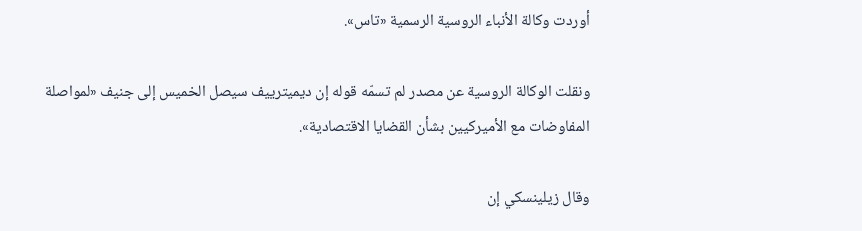أوردت وكالة الأنباء الروسية الرسمية «تاس».

ونقلت الوكالة الروسية عن مصدر لم تسمّه قوله إن ديميترييف سيصل الخميس إلى جنيف «لمواصلة المفاوضات مع الأميركيين بشأن القضايا الاقتصادية».

وقال زيلينسكي إن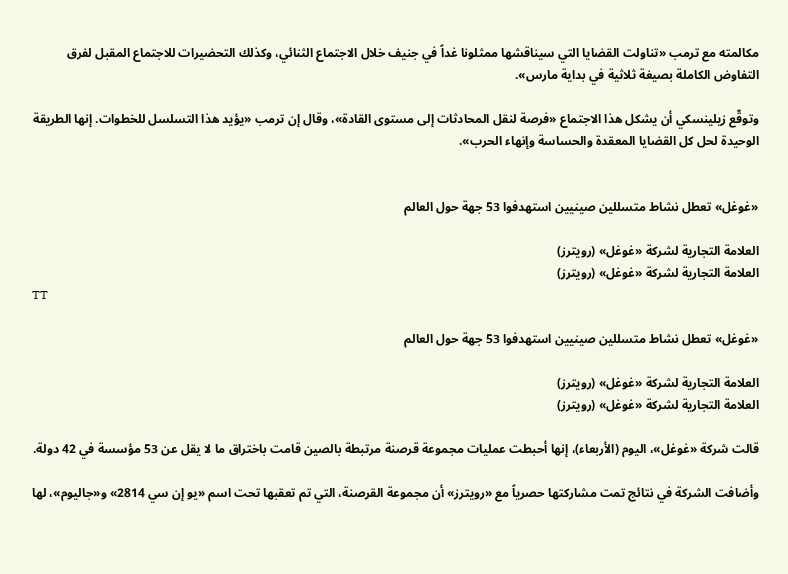مكالمته مع ترمب «تناولت القضايا التي سيناقشها ممثلونا غداً في جنيف خلال الاجتماع الثنائي، وكذلك التحضيرات للاجتماع المقبل لفرق التفاوض الكاملة بصيغة ثلاثية في بداية مارس».

وتوقّع زيلينسكي أن يشكل هذا الاجتماع «فرصة لنقل المحادثات إلى مستوى القادة»، وقال إن ترمب «يؤيد هذا التسلسل للخطوات. إنها الطريقة الوحيدة لحل كل القضايا المعقدة والحساسة وإنهاء الحرب».


«غوغل» تعطل نشاط متسللين صينيين استهدفوا 53 جهة حول العالم

العلامة التجارية لشركة «غوغل» (رويترز)
العلامة التجارية لشركة «غوغل» (رويترز)
TT

«غوغل» تعطل نشاط متسللين صينيين استهدفوا 53 جهة حول العالم

العلامة التجارية لشركة «غوغل» (رويترز)
العلامة التجارية لشركة «غوغل» (رويترز)

قالت شركة «غوغل»، ‌اليوم (الأربعاء)، إنها أحبطت عمليات مجموعة قرصنة مرتبطة بالصين قامت باختراق ما لا يقل عن 53 مؤسسة في 42 دولة.

وأضافت الشركة في نتائج تمت مشاركتها حصرياً مع «رويترز» أن مجموعة القرصنة، التي تم تعقبها تحت اسم «يو إن سي 2814» و«جاليوم»، لها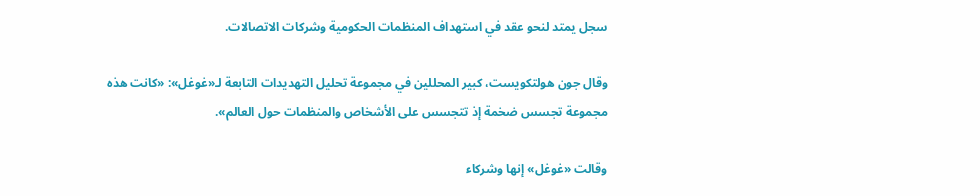سجل يمتد لنحو عقد في استهداف المنظمات الحكومية وشركات الاتصالات.

وقال جون هولتكويست، كبير المحللين في مجموعة تحليل التهديدات التابعة لـ«غوغل»: «كانت هذه مجموعة تجسس ضخمة إذ تتجسس على ‌الأشخاص والمنظمات حول ‌العالم».

وقالت «غوغل» إنها وشركاء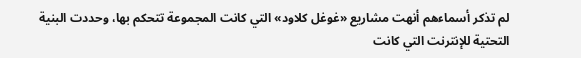لم ‌تذكر أسماءهم أنهت مشاريع «غوغل كلاود» التي كانت المجموعة تتحكم بها، وحددت البنية التحتية للإنترنت التي كانت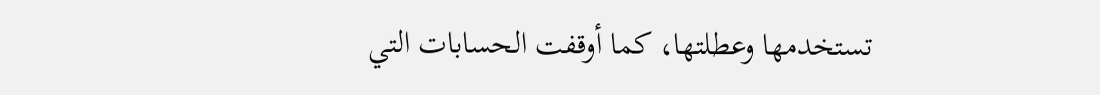تستخدمها وعطلتها، كما أوقفت الحسابات التي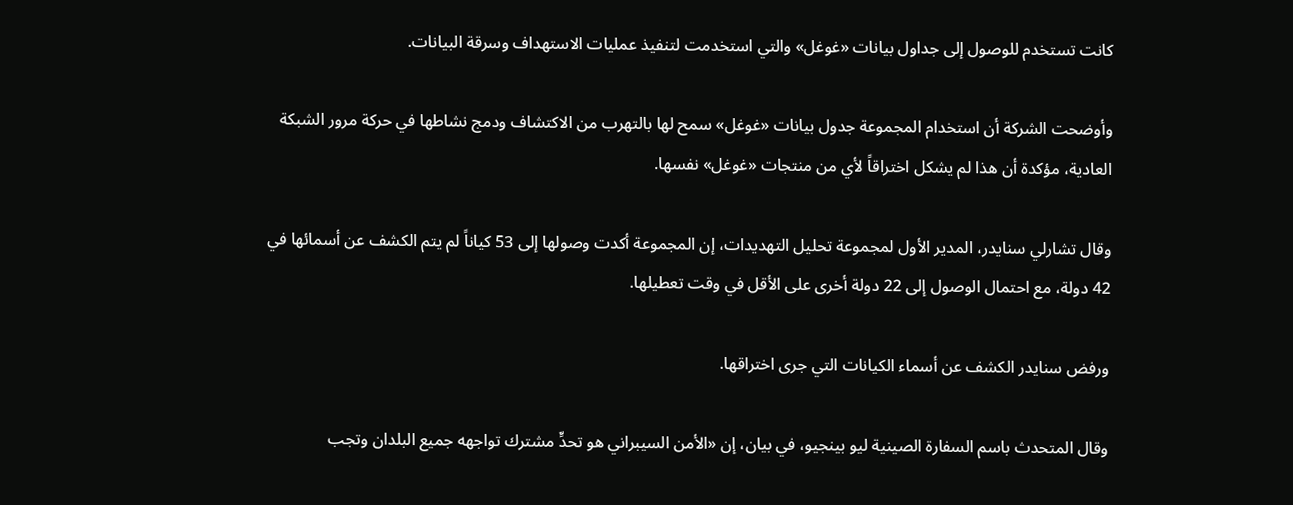كانت تستخدم للوصول إلى جداول بيانات «غوغل» والتي استخدمت لتنفيذ عمليات الاستهداف وسرقة البيانات.

وأوضحت الشركة أن استخدام المجموعة جدول بيانات «غوغل» سمح لها بالتهرب من الاكتشاف ودمج نشاطها في ‌حركة مرور الشبكة العادية، مؤكدة ‌أن هذا لم يشكل اختراقاً لأي من منتجات ‌«غوغل» نفسها.

وقال تشارلي سنايدر، المدير الأول لمجموعة ‌تحليل التهديدات، إن المجموعة أكدت وصولها إلى 53 كياناً لم يتم الكشف عن أسمائها في 42 دولة، مع احتمال الوصول إلى 22 دولة أخرى على الأقل في ‌وقت تعطيلها.

ورفض سنايدر الكشف عن أسماء الكيانات التي جرى اختراقها.

وقال المتحدث باسم السفارة الصينية ليو بينجيو، في بيان، إن «الأمن السيبراني هو تحدٍّ مشترك تواجهه جميع البلدان وتجب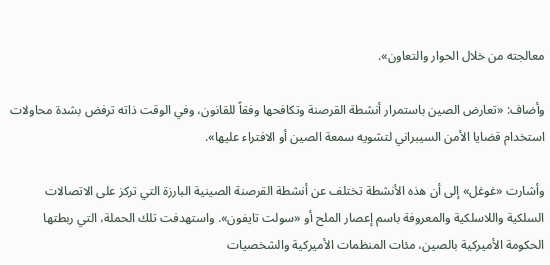معالجته من خلال الحوار والتعاون».

وأضاف: «تعارض الصين باستمرار أنشطة القرصنة وتكافحها وفقاً للقانون، وفي الوقت ذاته ترفض بشدة محاولات استخدام قضايا الأمن السيبراني لتشويه سمعة الصين أو الافتراء عليها».

وأشارت «غوغل» إلى أن هذه الأنشطة تختلف عن أنشطة القرصنة الصينية البارزة التي تركز على الاتصالات السلكية واللاسلكية والمعروفة باسم إعصار الملح أو «سولت تايفون». واستهدفت تلك الحملة، التي ربطتها الحكومة الأميركية بالصين، مئات المنظمات الأميركية والشخصيات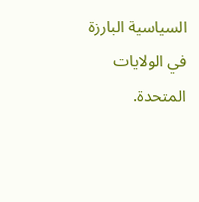السياسية البارزة في الولايات المتحدة.